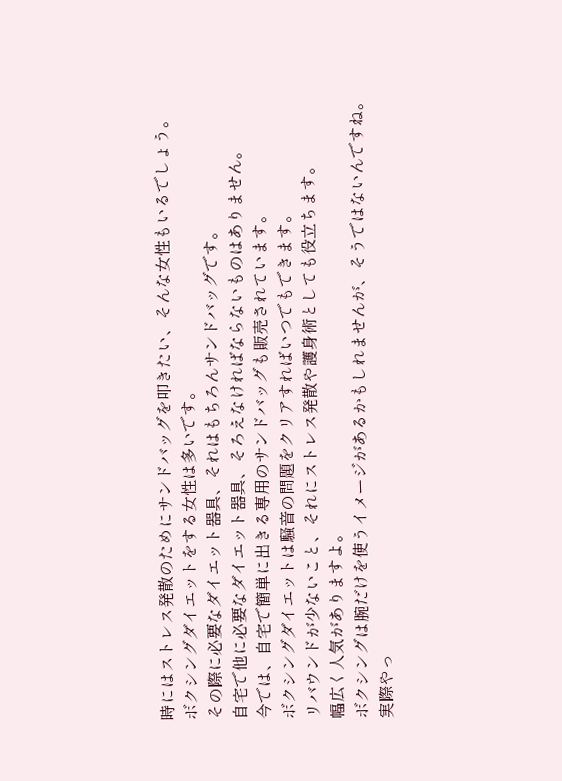時にはストレス発散のためにサンドバッグを叩きたい、そんな女性もいるでしょう。
ボクシングダイエットをする女性は多いです。
その際に必要なダイエット器具、それはもちろんサンドバッグです。
自宅で他に必要なダイエット器具、そろえなければならないものはありません。
今では、自宅で簡単に出きる専用のサンドバッグも販売されています。
ボクシングダイエットは騒音の問題をクリアすればいつでもできます。
リバウンドが少ないこと、それにストレス発散や護身術としても役立ちます。
幅広く人気がありますよ。
ボクシングは腕だけを使うイメージがあるかもしれませんが、そうではないんですね。
実際やっ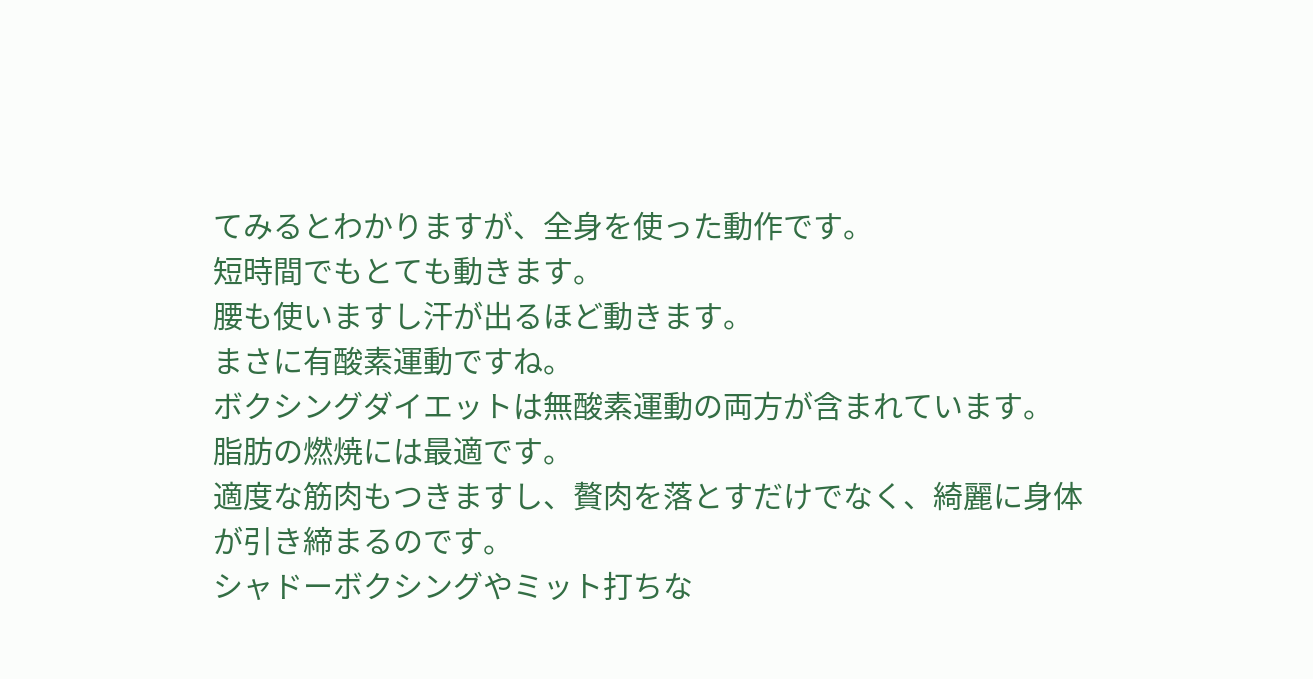てみるとわかりますが、全身を使った動作です。
短時間でもとても動きます。
腰も使いますし汗が出るほど動きます。
まさに有酸素運動ですね。
ボクシングダイエットは無酸素運動の両方が含まれています。
脂肪の燃焼には最適です。
適度な筋肉もつきますし、贅肉を落とすだけでなく、綺麗に身体が引き締まるのです。
シャドーボクシングやミット打ちな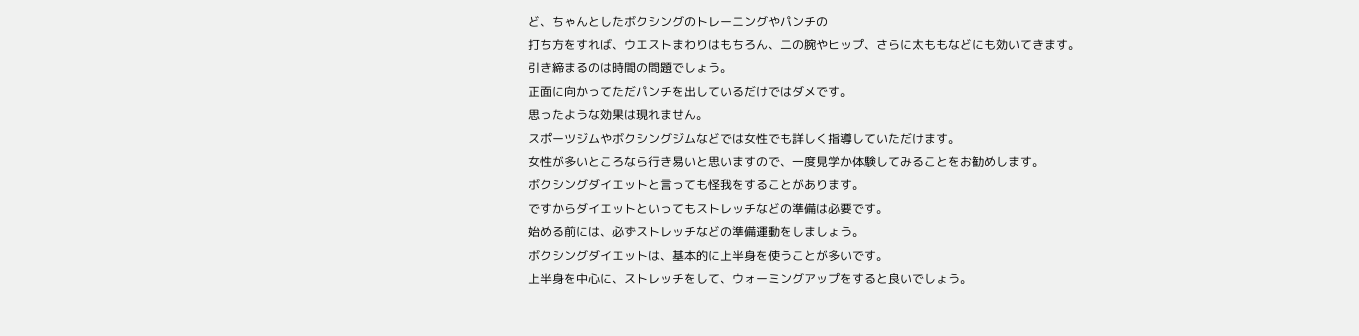ど、ちゃんとしたボクシングのトレーニングやパンチの
打ち方をすれば、ウエストまわりはもちろん、二の腕やヒップ、さらに太ももなどにも効いてきます。
引き締まるのは時間の問題でしょう。
正面に向かってただパンチを出しているだけではダメです。
思ったような効果は現れません。
スポーツジムやボクシングジムなどでは女性でも詳しく指導していただけます。
女性が多いところなら行き易いと思いますので、一度見学か体験してみることをお勧めします。
ボクシングダイエットと言っても怪我をすることがあります。
ですからダイエットといってもストレッチなどの準備は必要です。
始める前には、必ずストレッチなどの準備運動をしましょう。
ボクシングダイエットは、基本的に上半身を使うことが多いです。
上半身を中心に、ストレッチをして、ウォーミングアップをすると良いでしょう。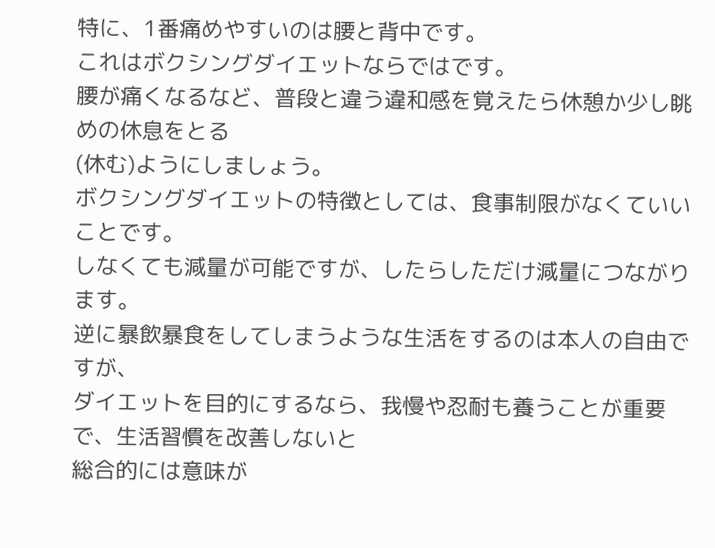特に、1番痛めやすいのは腰と背中です。
これはボクシングダイエットならではです。
腰が痛くなるなど、普段と違う違和感を覚えたら休憩か少し眺めの休息をとる
(休む)ようにしましょう。
ボクシングダイエットの特徴としては、食事制限がなくていいことです。
しなくても減量が可能ですが、したらしただけ減量につながります。
逆に暴飲暴食をしてしまうような生活をするのは本人の自由ですが、
ダイエットを目的にするなら、我慢や忍耐も養うことが重要で、生活習慣を改善しないと
総合的には意味が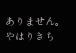ありません。
やはりきち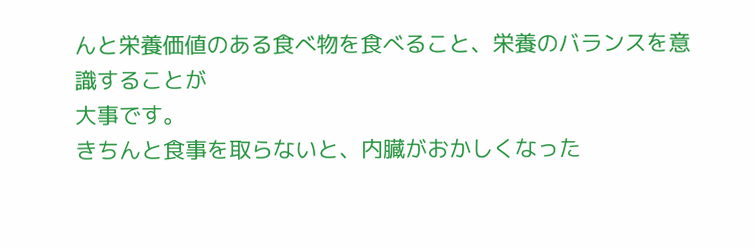んと栄養価値のある食べ物を食べること、栄養のバランスを意識することが
大事です。
きちんと食事を取らないと、内臓がおかしくなった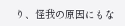り、怪我の原因にもな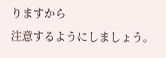りますから
注意するようにしましょう。